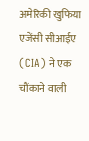अमेरिकी खुफिया एजेंसी सीआईए (CIA) ने एक चौंकाने वाली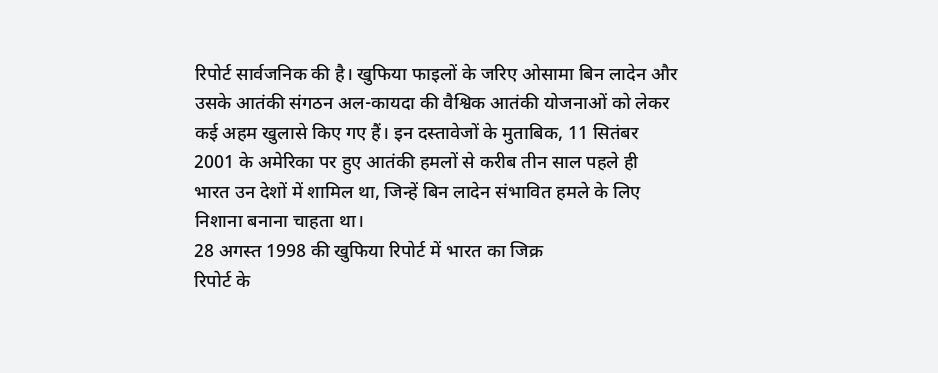रिपोर्ट सार्वजनिक की है। खुफिया फाइलों के जरिए ओसामा बिन लादेन और उसके आतंकी संगठन अल-कायदा की वैश्विक आतंकी योजनाओं को लेकर कई अहम खुलासे किए गए हैं। इन दस्तावेजों के मुताबिक, 11 सितंबर 2001 के अमेरिका पर हुए आतंकी हमलों से करीब तीन साल पहले ही भारत उन देशों में शामिल था, जिन्हें बिन लादेन संभावित हमले के लिए निशाना बनाना चाहता था।
28 अगस्त 1998 की खुफिया रिपोर्ट में भारत का जिक्र
रिपोर्ट के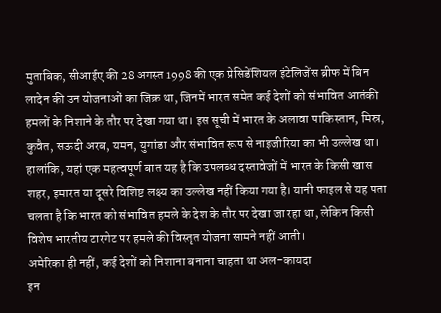मुताबिक, सीआईए की 28 अगस्त 1998 की एक प्रेसिडेंशियल इंटेलिजेंस ब्रीफ में बिन लादेन की उन योजनाओं का जिक्र था, जिनमें भारत समेत कई देशों को संभावित आतंकी हमलों के निशाने के तौर पर देखा गया था। इस सूची में भारत के अलावा पाकिस्तान, मिस्र, कुवैत, सऊदी अरब, यमन, युगांडा और संभावित रूप से नाइजीरिया का भी उल्लेख था।
हालांकि, यहां एक महत्वपूर्ण बात यह है कि उपलब्ध दस्तावेजों में भारत के किसी खास शहर, इमारत या दूसरे विशिष्ट लक्ष्य का उल्लेख नहीं किया गया है। यानी फाइल से यह पता चलता है कि भारत को संभावित हमले के देश के तौर पर देखा जा रहा था, लेकिन किसी विशेष भारतीय टारगेट पर हमले की विस्तृत योजना सामने नहीं आती।
अमेरिका ही नहीं, कई देशों को निशाना बनाना चाहता था अल-कायदा
इन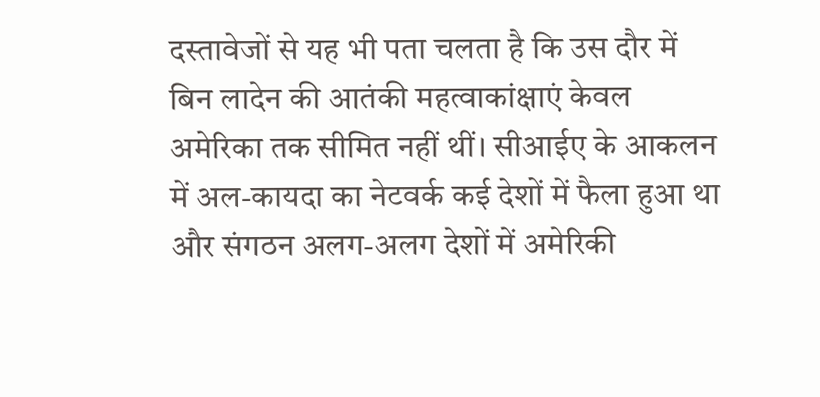दस्तावेजों से यह भी पता चलता है कि उस दौर में बिन लादेन की आतंकी महत्वाकांक्षाएं केवल अमेरिका तक सीमित नहीं थीं। सीआईए के आकलन में अल-कायदा का नेटवर्क कई देशों में फैला हुआ था और संगठन अलग-अलग देशों में अमेरिकी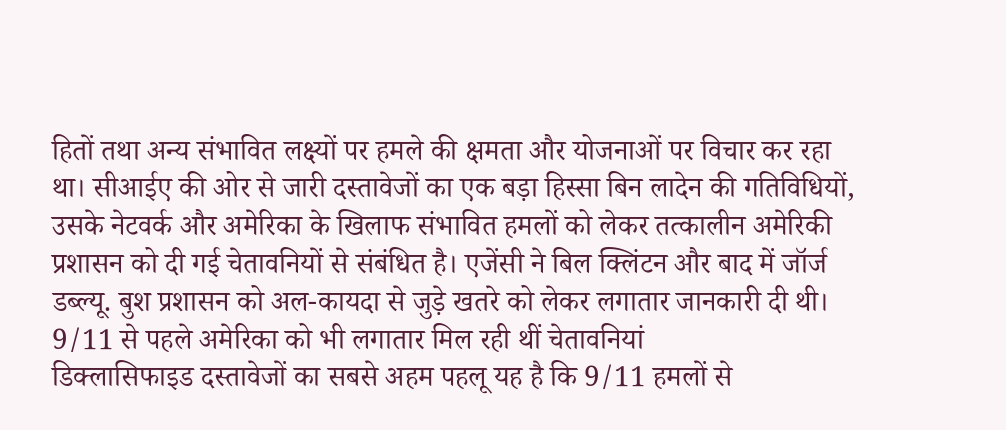हितों तथा अन्य संभावित लक्ष्यों पर हमले की क्षमता और योजनाओं पर विचार कर रहा था। सीआईए की ओर से जारी दस्तावेजों का एक बड़ा हिस्सा बिन लादेन की गतिविधियों, उसके नेटवर्क और अमेरिका के खिलाफ संभावित हमलों को लेकर तत्कालीन अमेरिकी प्रशासन को दी गई चेतावनियों से संबंधित है। एजेंसी ने बिल क्लिंटन और बाद में जॉर्ज डब्ल्यू. बुश प्रशासन को अल-कायदा से जुड़े खतरे को लेकर लगातार जानकारी दी थी।
9/11 से पहले अमेरिका को भी लगातार मिल रही थीं चेतावनियां
डिक्लासिफाइड दस्तावेजों का सबसे अहम पहलू यह है कि 9/11 हमलों से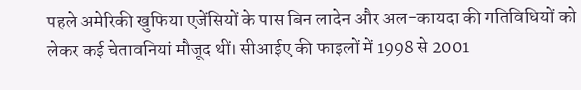पहले अमेरिकी खुफिया एजेंसियों के पास बिन लादेन और अल-कायदा की गतिविधियों को लेकर कई चेतावनियां मौजूद थीं। सीआईए की फाइलों में 1998 से 2001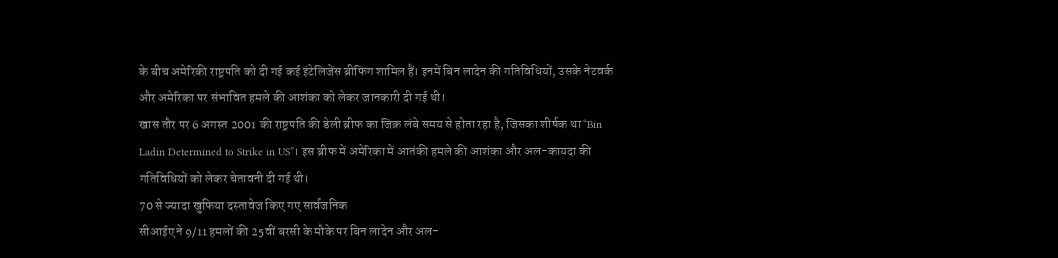के बीच अमेरिकी राष्ट्रपति को दी गई कई इंटेलिजेंस ब्रीफिंग शामिल हैं। इनमें बिन लादेन की गतिविधियों, उसके नेटवर्क और अमेरिका पर संभावित हमले की आशंका को लेकर जानकारी दी गई थी।
खास तौर पर 6 अगस्त 2001 की राष्ट्रपति की डेली ब्रीफ का जिक्र लंबे समय से होता रहा है, जिसका शीर्षक था “Bin Ladin Determined to Strike in US”। इस ब्रीफ में अमेरिका में आतंकी हमले की आशंका और अल-कायदा की गतिविधियों को लेकर चेतावनी दी गई थी।
70 से ज्यादा खुफिया दस्तावेज किए गए सार्वजनिक
सीआईए ने 9/11 हमलों की 25वीं बरसी के मौके पर बिन लादेन और अल-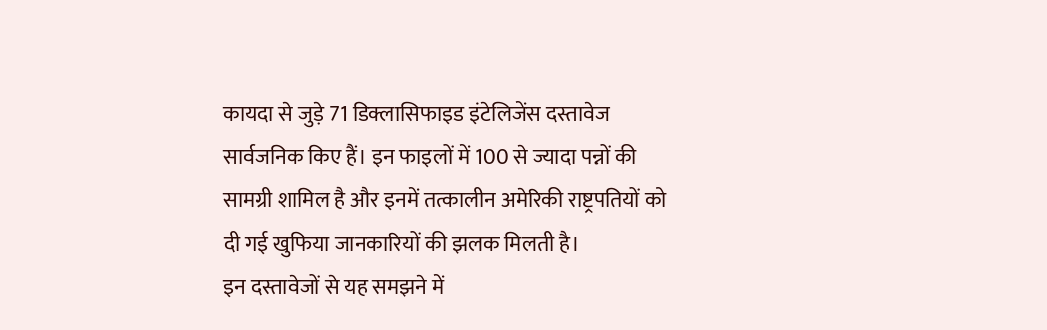कायदा से जुड़े 71 डिक्लासिफाइड इंटेलिजेंस दस्तावेज सार्वजनिक किए हैं। इन फाइलों में 100 से ज्यादा पन्नों की सामग्री शामिल है और इनमें तत्कालीन अमेरिकी राष्ट्रपतियों को दी गई खुफिया जानकारियों की झलक मिलती है।
इन दस्तावेजों से यह समझने में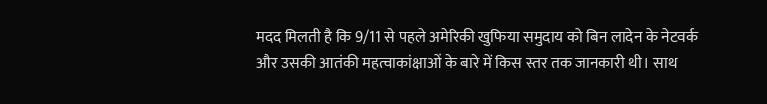मदद मिलती है कि 9/11 से पहले अमेरिकी खुफिया समुदाय को बिन लादेन के नेटवर्क और उसकी आतंकी महत्वाकांक्षाओं के बारे में किस स्तर तक जानकारी थी। साथ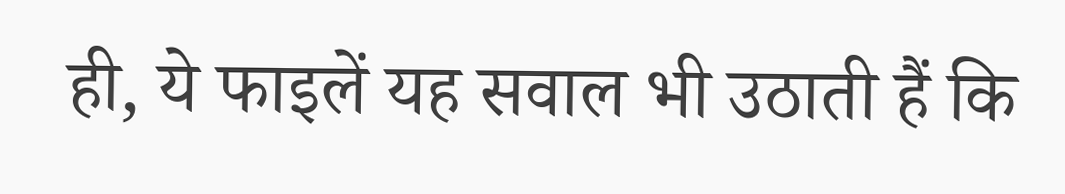ही, ये फाइलें यह सवाल भी उठाती हैं कि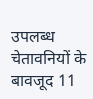उपलब्ध चेतावनियों के बावजूद 11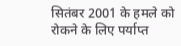सितंबर 2001 के हमले को रोकने के लिए पर्याप्त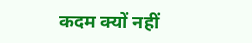कदम क्यों नहीं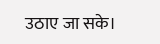उठाए जा सके।